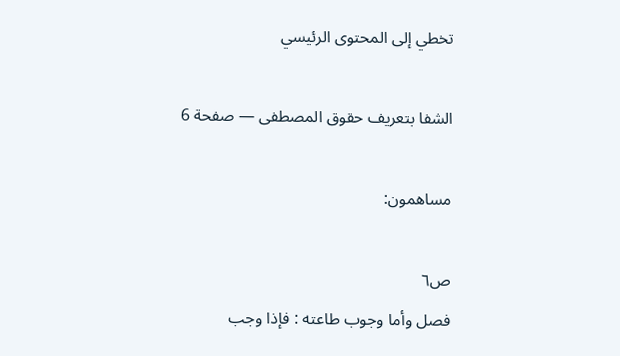تخطي إلى المحتوى الرئيسي

الشفا بتعريف حقوق المصطفى — صفحة 6

مساهمون:

ص٦
فصل وأما وجوب طاعته : فإذا وجب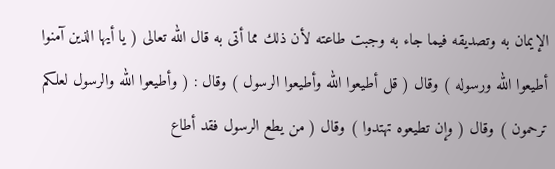الإيمان به وتصديقه فيما جاء به وجبت طاعته لأن ذلك مما أتى به قال الله تعالى ( يا أيها الذين آمنوا أطيعوا الله ورسوله ) وقال ( قل أطيعوا الله وأطيعوا الرسول ) وقال : ( وأطيعوا الله والرسول لعلكم ترحمون ) وقال ( وإن تطيعوه تهتدوا ) وقال ( من يطع الرسول فقد أطاع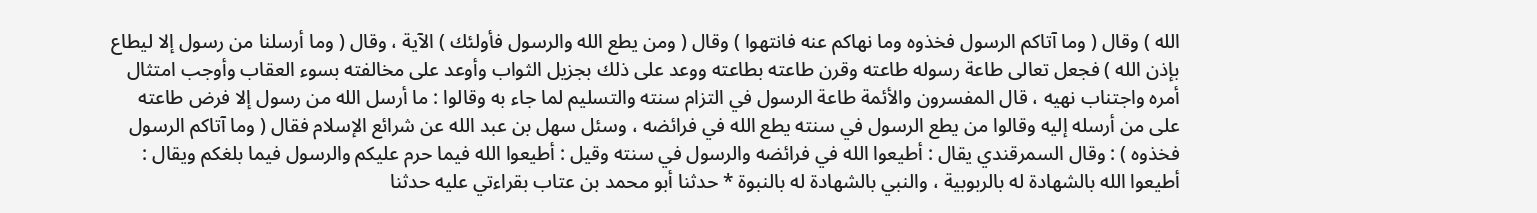الله ) وقال ( وما آتاكم الرسول فخذوه وما نهاكم عنه فانتهوا ) وقال ( ومن يطع الله والرسول فأولئك ) الآية ، وقال ( وما أرسلنا من رسول إلا ليطاع بإذن الله ) فجعل تعالى طاعة رسوله طاعته وقرن طاعته بطاعته ووعد على ذلك بجزيل الثواب وأوعد على مخالفته بسوء العقاب وأوجب امتثال أمره واجتناب نهيه ، قال المفسرون والأئمة طاعة الرسول في التزام سنته والتسليم لما جاء به وقالوا : ما أرسل الله من رسول إلا فرض طاعته على من أرسله إليه وقالوا من يطع الرسول في سنته يطع الله في فرائضه ، وسئل سهل بن عبد الله عن شرائع الإسلام فقال ( وما آتاكم الرسول فخذوه ) : وقال السمرقندي يقال : أطيعوا الله في فرائضه والرسول في سنته وقيل : أطيعوا الله فيما حرم عليكم والرسول فيما بلغكم ويقال : أطيعوا الله بالشهادة له بالربوبية ، والنبي بالشهادة له بالنبوة * حدثنا أبو محمد بن عتاب بقراءتي عليه حدثنا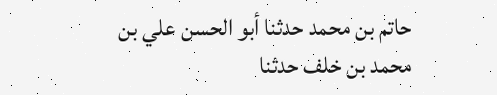حاتم بن محمد حدثنا أبو الحسن علي بن محمد بن خلف حدثنا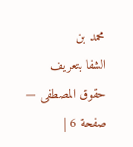محمد بن
الشفا بتعريف حقوق المصطفى — صفحة 6 |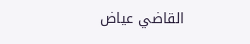القاضي عياض